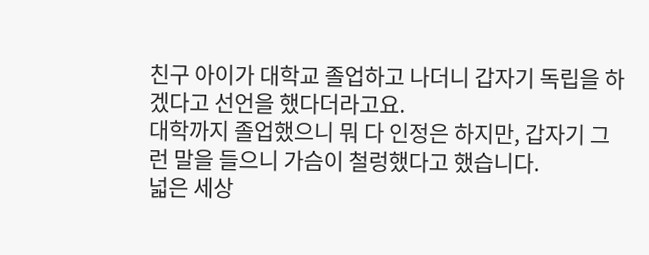친구 아이가 대학교 졸업하고 나더니 갑자기 독립을 하겠다고 선언을 했다더라고요.
대학까지 졸업했으니 뭐 다 인정은 하지만, 갑자기 그런 말을 들으니 가슴이 철렁했다고 했습니다.
넓은 세상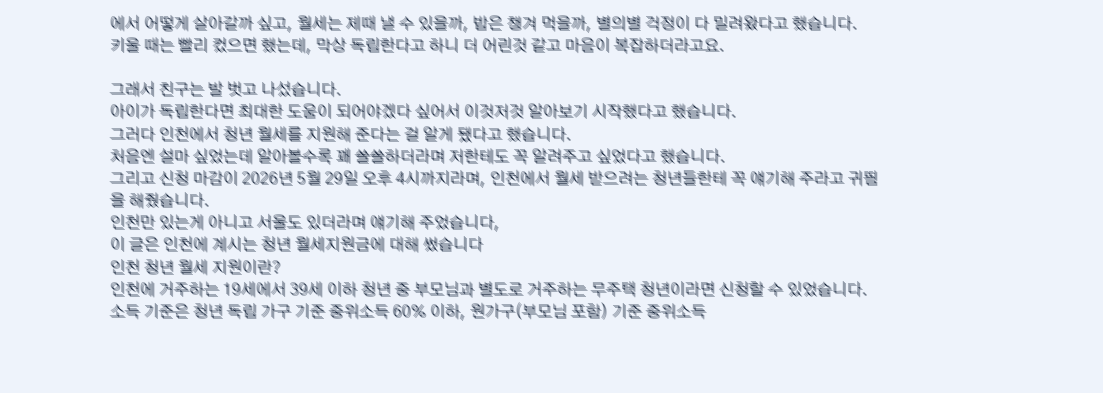에서 어떻게 살아갈까 싶고, 월세는 제때 낼 수 있을까, 밥은 챙겨 먹을까, 별의별 걱정이 다 밀려왔다고 했습니다.
키울 때는 빨리 컸으면 했는데, 막상 독립한다고 하니 더 어린것 같고 마음이 복잡하더라고요.

그래서 친구는 발 벗고 나섰습니다.
아이가 독립한다면 최대한 도움이 되어야겠다 싶어서 이것저것 알아보기 시작했다고 했습니다.
그러다 인천에서 청년 월세를 지원해 준다는 걸 알게 됐다고 했습니다.
처음엔 설마 싶었는데 알아볼수록 꽤 쏠쏠하더라며 저한테도 꼭 알려주고 싶었다고 했습니다.
그리고 신청 마감이 2026년 5월 29일 오후 4시까지라며, 인천에서 월세 받으려는 청년들한테 꼭 얘기해 주라고 귀띔을 해줬습니다.
인천만 있는게 아니고 서울도 있더라며 얘기해 주었습니다,
이 글은 인천에 계시는 청년 월세지원금에 대해 썼습니다
인천 청년 월세 지원이란?
인천에 거주하는 19세에서 39세 이하 청년 중 부모님과 별도로 거주하는 무주택 청년이라면 신청할 수 있었습니다.
소득 기준은 청년 독립 가구 기준 중위소득 60% 이하, 원가구(부모님 포함) 기준 중위소득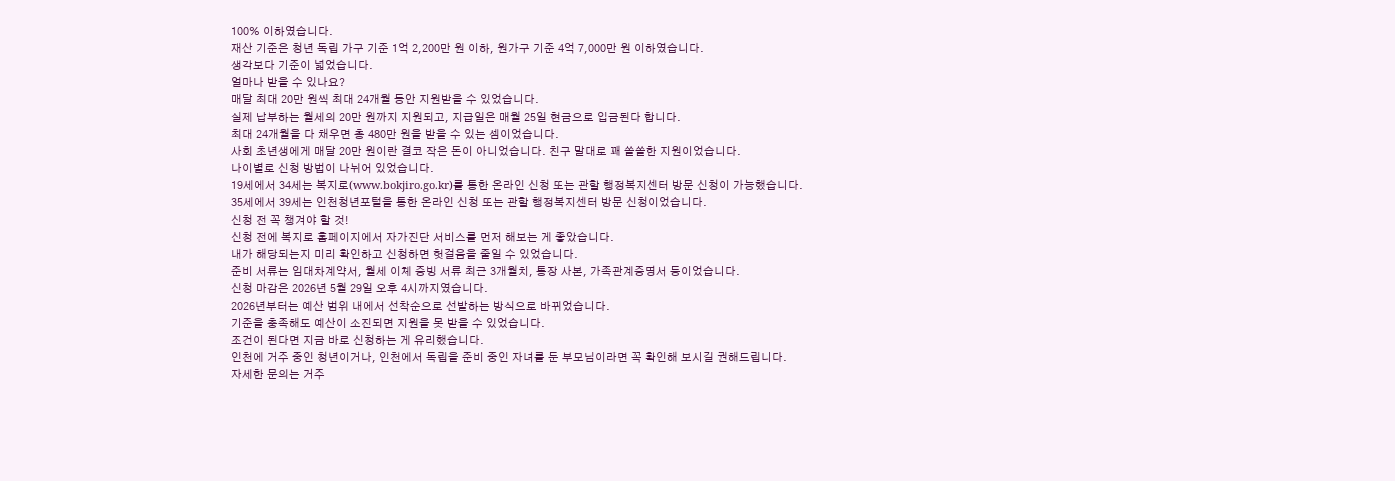100% 이하였습니다.
재산 기준은 청년 독립 가구 기준 1억 2,200만 원 이하, 원가구 기준 4억 7,000만 원 이하였습니다.
생각보다 기준이 넓었습니다.
얼마나 받을 수 있나요?
매달 최대 20만 원씩 최대 24개월 동안 지원받을 수 있었습니다.
실제 납부하는 월세의 20만 원까지 지원되고, 지급일은 매월 25일 현금으로 입금된다 합니다.
최대 24개월을 다 채우면 총 480만 원을 받을 수 있는 셈이었습니다.
사회 초년생에게 매달 20만 원이란 결코 작은 돈이 아니었습니다. 친구 말대로 꽤 쏠쏠한 지원이었습니다.
나이별로 신청 방법이 나뉘어 있었습니다.
19세에서 34세는 복지로(www.bokjiro.go.kr)를 통한 온라인 신청 또는 관할 행정복지센터 방문 신청이 가능했습니다.
35세에서 39세는 인천청년포털을 통한 온라인 신청 또는 관할 행정복지센터 방문 신청이었습니다.
신청 전 꼭 챙겨야 할 것!
신청 전에 복지로 홈페이지에서 자가진단 서비스를 먼저 해보는 게 좋았습니다.
내가 해당되는지 미리 확인하고 신청하면 헛걸음을 줄일 수 있었습니다.
준비 서류는 임대차계약서, 월세 이체 증빙 서류 최근 3개월치, 통장 사본, 가족관계증명서 등이었습니다.
신청 마감은 2026년 5월 29일 오후 4시까지였습니다.
2026년부터는 예산 범위 내에서 선착순으로 선발하는 방식으로 바뀌었습니다.
기준을 충족해도 예산이 소진되면 지원을 못 받을 수 있었습니다.
조건이 된다면 지금 바로 신청하는 게 유리했습니다.
인천에 거주 중인 청년이거나, 인천에서 독립을 준비 중인 자녀를 둔 부모님이라면 꼭 확인해 보시길 권해드립니다.
자세한 문의는 거주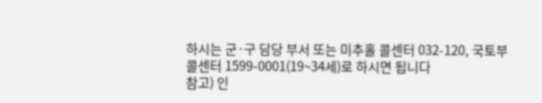하시는 군·구 담당 부서 또는 미추홀 콜센터 032-120, 국토부 콜센터 1599-0001(19~34세)로 하시면 됩니다
참고) 인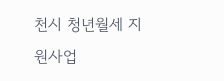천시 청년월세 지원사업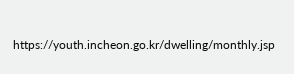https://youth.incheon.go.kr/dwelling/monthly.jsp